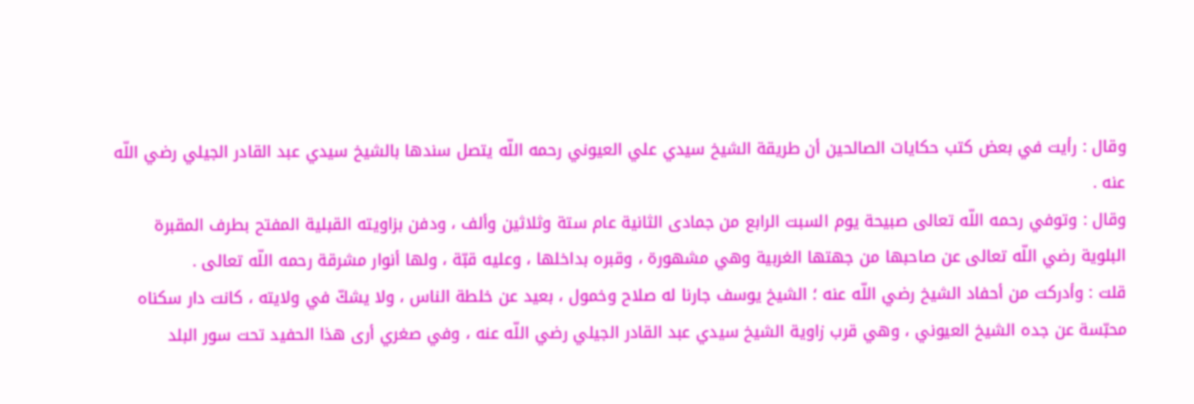وقال : رأيت في بعض كتب حكايات الصالحين أن طريقة الشيخ سيدي علي العيوني رحمه اللّه يتصل سندها بالشيخ سيدي عبد القادر الجيلي رضي اللّه عنه .
وقال : وتوفي رحمه اللّه تعالى صبيحة يوم السبت الرابع من جمادى الثانية عام ستة وثلاثين وألف ، ودفن بزاويته القبلية المفتح بطرف المقبرة البلوية رضي اللّه تعالى عن صاحبها من جهتها الغربية وهي مشهورة ، وقبره بداخلها ، وعليه قبّة ، ولها أنوار مشرقة رحمه اللّه تعالى .
قلت : وأدركت من أحفاد الشيخ رضي اللّه عنه ؛ الشيخ يوسف جارنا له صلاح وخمول ، بعيد عن خلطة الناس ، ولا يشكّ في ولايته ، كانت دار سكناه محبّسة عن جده الشيخ العيوني ، وهي قرب زاوية الشيخ سيدي عبد القادر الجيلي رضي اللّه عنه ، وفي صغري أرى هذا الحفيد تحت سور البلد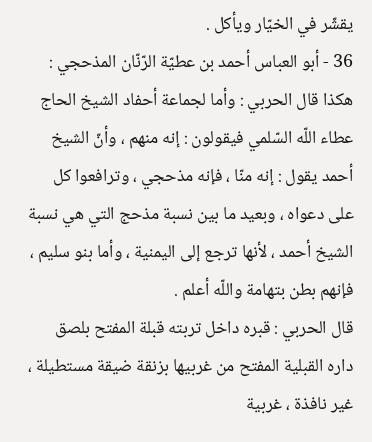يقشّر في الخيّار ويأكل .
36 - أبو العباس أحمد بن عطيّة الرّنّان المذحجي :
هكذا قال الحربي : وأما لجماعة أحفاد الشيخ الحاج عطاء اللّه السّلمي فيقولون : إنه منهم ، وأنّ الشيخ أحمد يقول : إنه منّا ، فإنه مذحجي ، وترافعوا كل على دعواه ، وبعيد ما بين نسبة مذحج التي هي نسبة الشيخ أحمد ، لأنها ترجع إلى اليمنية ، وأما بنو سليم ، فإنهم بطن بتهامة واللّه أعلم .
قال الحربي : قبره داخل تربته قبلة المفتح بلصق داره القبلية المفتح من غربيها بزنقة ضيقة مستطيلة ، غير نافذة ، غربية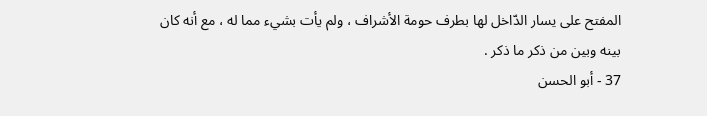المفتح على يسار الدّاخل لها بطرف حومة الأشراف ، ولم يأت بشيء مما له ، مع أنه كان بينه وبين من ذكر ما ذكر .
37 - أبو الحسن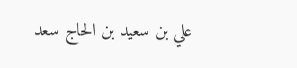علي بن سعيد بن الحاج سعد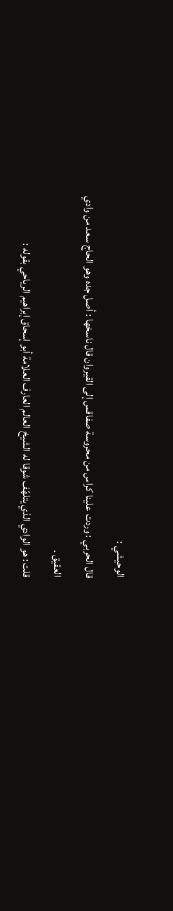الوحيشي :
قال الحربي : وردت علينا كراس من محروسة صفاقس إلى القيروان قال ناسخها : أصل جده وهو الحاج سعد من وادي العقيق .
قلت : هو الوادي الذي يتلهّف شوقا له الشيخ العالم العارف العلامة أبو إسحاق إبراهيم الرياحي بقوله :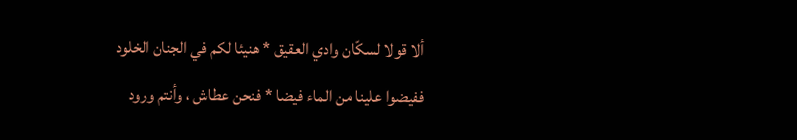ألا قولا لسكّان وادي العقيق * هنيئا لكم في الجنان الخلود
ففيضوا علينا من الماء فيضا * فنحن عطاش ، وأنتم ورود